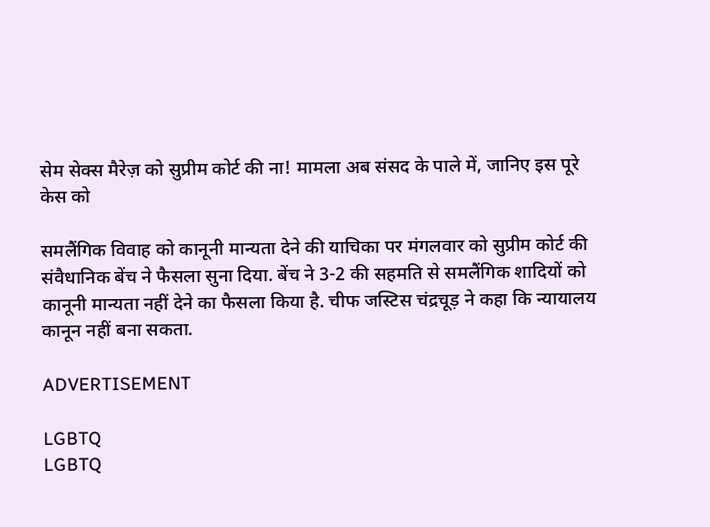सेम सेक्स मैरेज़ को सुप्रीम कोर्ट की ना! मामला अब संसद के पाले में, जानिए इस पूरे केस को

समलैंगिक विवाह को कानूनी मान्यता देने की याचिका पर मंगलवार को सुप्रीम कोर्ट की संवैधानिक बेंच ने फैसला सुना दिया. बेंच ने 3-2 की सहमति से समलैंगिक शादियों को कानूनी मान्यता नहीं देने का फैसला किया है. चीफ जस्टिस चंद्रचूड़ ने कहा कि न्यायालय कानून नहीं बना सकता.

ADVERTISEMENT

LGBTQ
LGBTQ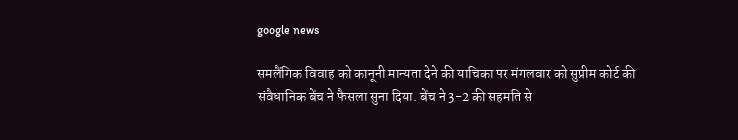google news

समलैंगिक विवाह को कानूनी मान्यता देने की याचिका पर मंगलवार को सुप्रीम कोर्ट की संवैधानिक बेंच ने फैसला सुना दिया. बेंच ने 3-2 की सहमति से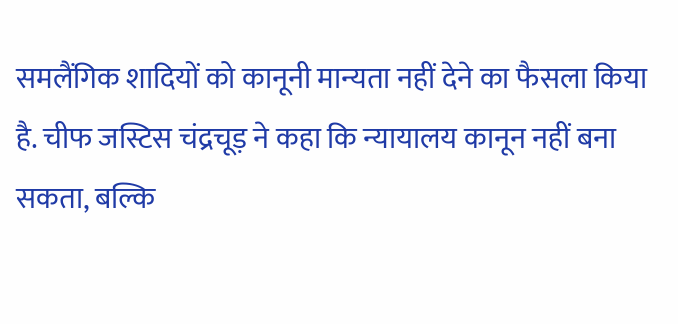समलैंगिक शादियों को कानूनी मान्यता नहीं देने का फैसला किया है. चीफ जस्टिस चंद्रचूड़ ने कहा कि न्यायालय कानून नहीं बना सकता, बल्कि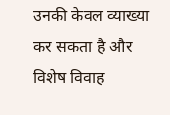उनकी केवल व्याख्या कर सकता है और विशेष विवाह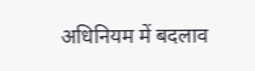अधिनियम में बदलाव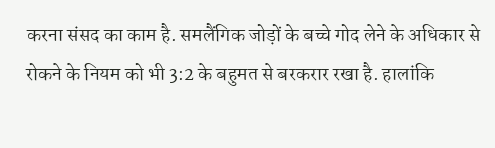करना संसद का काम है. समलैंगिक जोड़ों के बच्चे गोद लेने के अधिकार से रोकने के नियम को भी 3:2 के बहुमत से बरकरार रखा है. हालांकि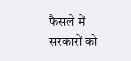फैसले में सरकारों को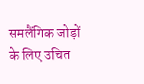समलैंगिक जोड़ों के लिए उचित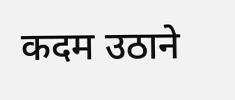कदम उठाने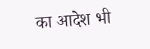का आदेश भी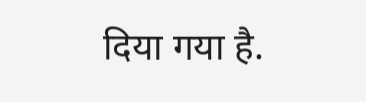दिया गया है.